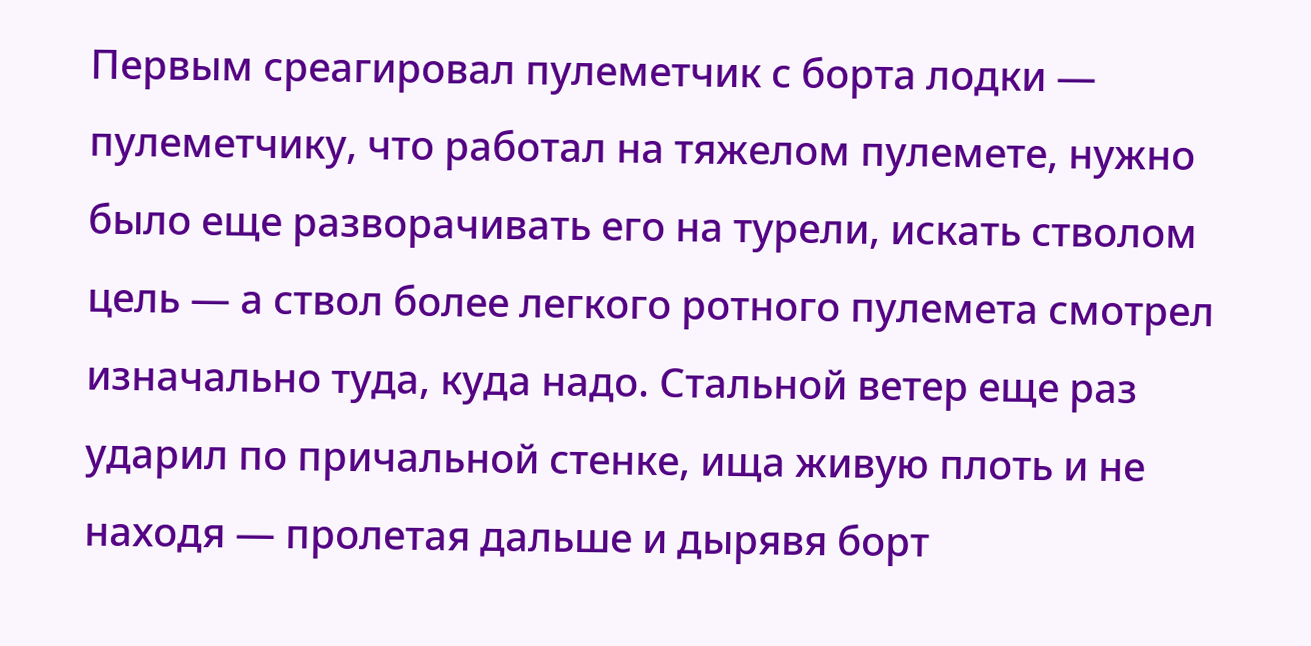Первым среагировал пулеметчик с борта лодки — пулеметчику, что работал на тяжелом пулемете, нужно было еще разворачивать его на турели, искать стволом цель — а ствол более легкого ротного пулемета смотрел изначально туда, куда надо. Стальной ветер еще раз ударил по причальной стенке, ища живую плоть и не находя — пролетая дальше и дырявя борт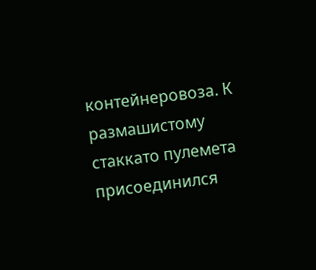контейнеровоза. К размашистому стаккато пулемета присоединился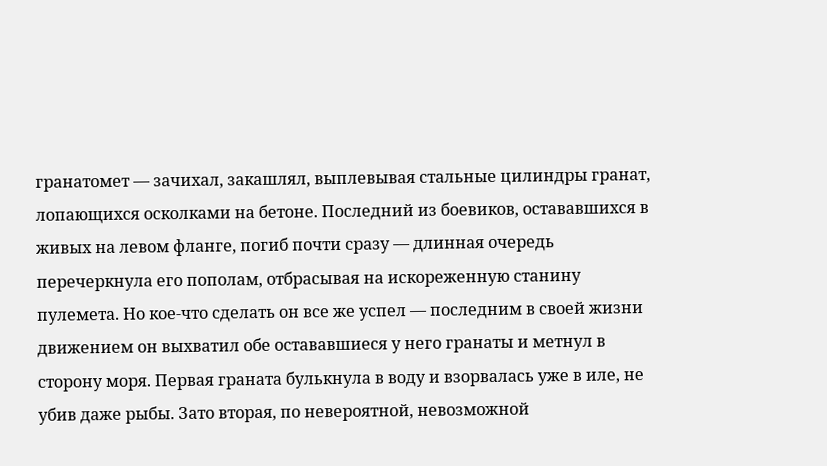гранатомет — зачихал, закашлял, выплевывая стальные цилиндры гранат, лопающихся осколками на бетоне. Последний из боевиков, остававшихся в живых на левом фланге, погиб почти сразу — длинная очередь перечеркнула его пополам, отбрасывая на искореженную станину пулемета. Но кое-что сделать он все же успел — последним в своей жизни движением он выхватил обе остававшиеся у него гранаты и метнул в сторону моря. Первая граната булькнула в воду и взорвалась уже в иле, не убив даже рыбы. Зато вторая, по невероятной, невозможной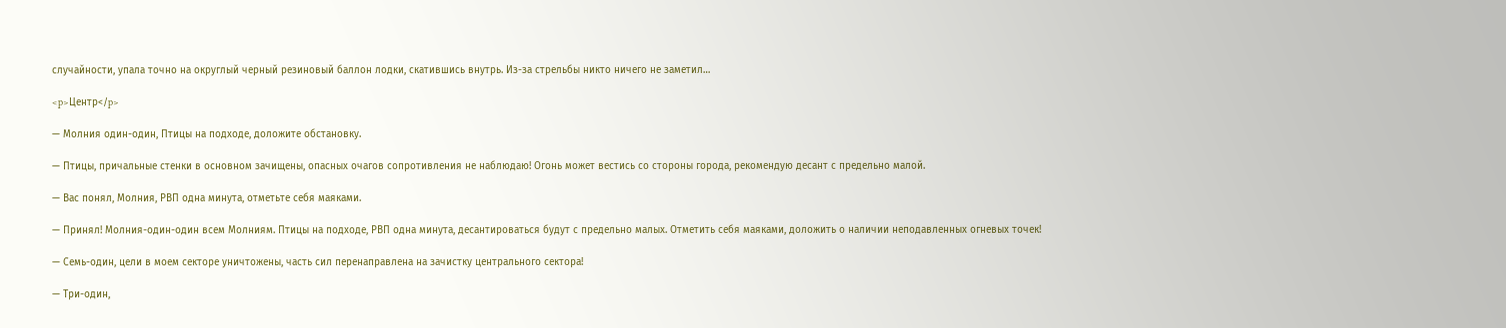случайности, упала точно на округлый черный резиновый баллон лодки, скатившись внутрь. Из-за стрельбы никто ничего не заметил…

<p>Центр</p>

— Молния один-один, Птицы на подходе, доложите обстановку.

— Птицы, причальные стенки в основном зачищены, опасных очагов сопротивления не наблюдаю! Огонь может вестись со стороны города, рекомендую десант с предельно малой.

— Вас понял, Молния, РВП одна минута, отметьте себя маяками.

— Принял! Молния-один-один всем Молниям. Птицы на подходе, РВП одна минута, десантироваться будут с предельно малых. Отметить себя маяками, доложить о наличии неподавленных огневых точек!

— Семь-один, цели в моем секторе уничтожены, часть сил перенаправлена на зачистку центрального сектора!

— Три-один,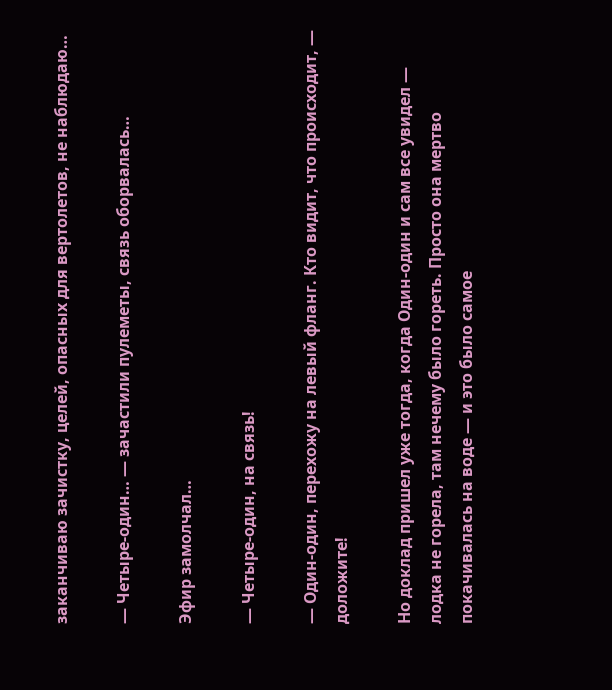заканчиваю зачистку, целей, опасных для вертолетов, не наблюдаю…

— Четыре-один… — зачастили пулеметы, связь оборвалась…

Эфир замолчал…

— Четыре-один, на связь!

— Один-один, перехожу на левый фланг. Кто видит, что происходит, — доложите!

Но доклад пришел уже тогда, когда Один-один и сам все увидел — лодка не горела, там нечему было гореть. Просто она мертво покачивалась на воде — и это было самое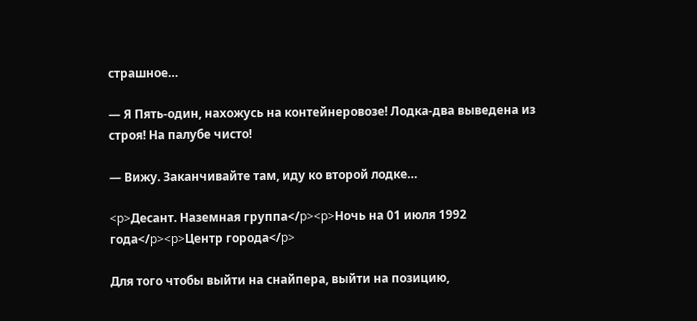страшное…

— Я Пять-один, нахожусь на контейнеровозе! Лодка-два выведена из строя! На палубе чисто!

— Вижу. Заканчивайте там, иду ко второй лодке…

<p>Десант. Наземная группа</p><p>Ночь на 01 июля 1992 года</p><p>Центр города</p>

Для того чтобы выйти на снайпера, выйти на позицию,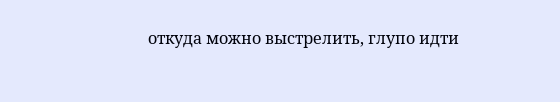откуда можно выстрелить, глупо идти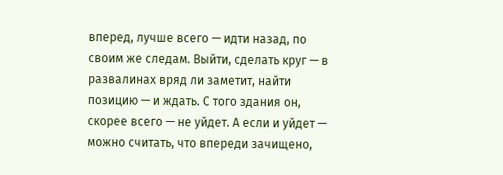вперед, лучше всего — идти назад, по своим же следам. Выйти, сделать круг — в развалинах вряд ли заметит, найти позицию — и ждать. С того здания он, скорее всего — не уйдет. А если и уйдет — можно считать, что впереди зачищено,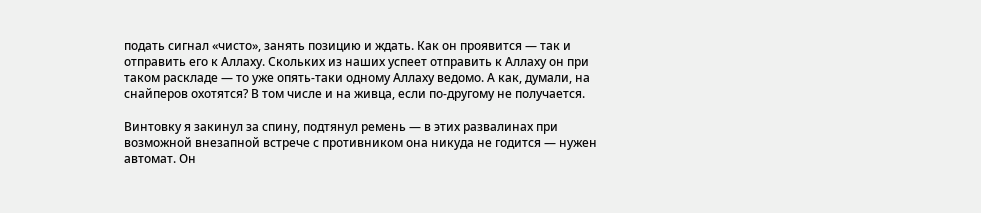подать сигнал «чисто», занять позицию и ждать. Как он проявится — так и отправить его к Аллаху. Скольких из наших успеет отправить к Аллаху он при таком раскладе — то уже опять-таки одному Аллаху ведомо. А как, думали, на снайперов охотятся? В том числе и на живца, если по-другому не получается.

Винтовку я закинул за спину, подтянул ремень — в этих развалинах при возможной внезапной встрече с противником она никуда не годится — нужен автомат. Он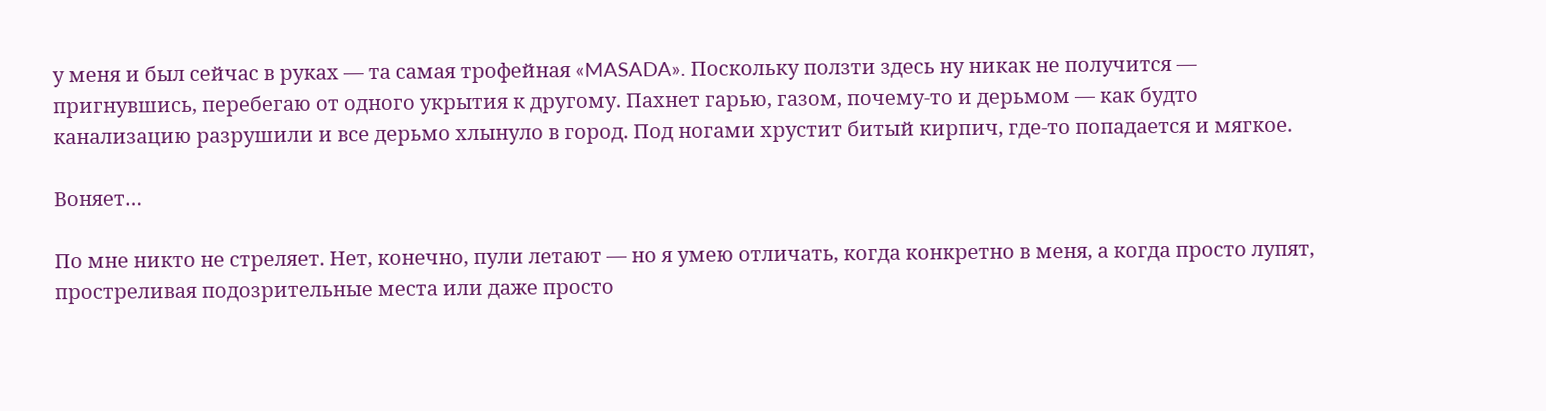у меня и был сейчас в руках — та самая трофейная «MASADA». Поскольку ползти здесь ну никак не получится — пригнувшись, перебегаю от одного укрытия к другому. Пахнет гарью, газом, почему-то и дерьмом — как будто канализацию разрушили и все дерьмо хлынуло в город. Под ногами хрустит битый кирпич, где-то попадается и мягкое.

Воняет…

По мне никто не стреляет. Нет, конечно, пули летают — но я умею отличать, когда конкретно в меня, а когда просто лупят, простреливая подозрительные места или даже просто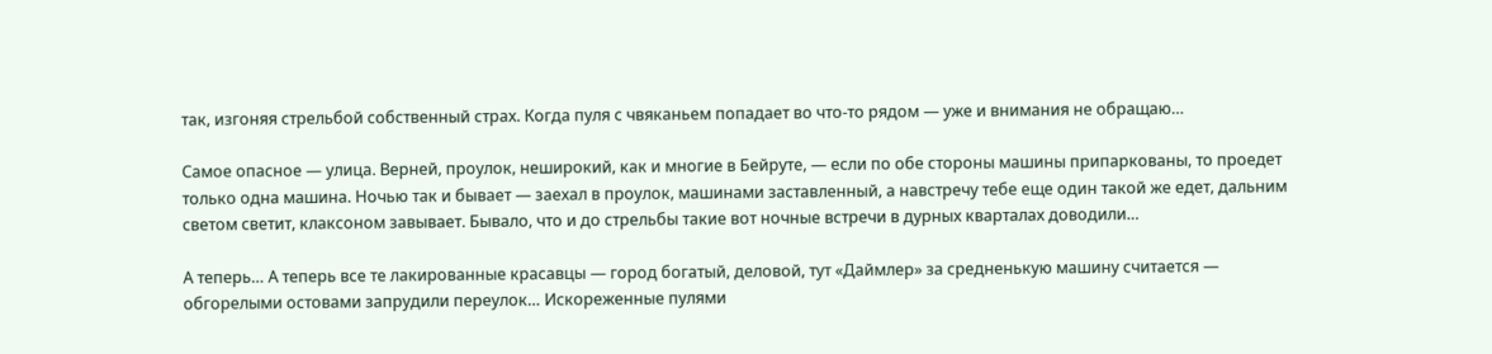так, изгоняя стрельбой собственный страх. Когда пуля с чвяканьем попадает во что-то рядом — уже и внимания не обращаю…

Самое опасное — улица. Верней, проулок, неширокий, как и многие в Бейруте, — если по обе стороны машины припаркованы, то проедет только одна машина. Ночью так и бывает — заехал в проулок, машинами заставленный, а навстречу тебе еще один такой же едет, дальним светом светит, клаксоном завывает. Бывало, что и до стрельбы такие вот ночные встречи в дурных кварталах доводили…

А теперь… А теперь все те лакированные красавцы — город богатый, деловой, тут «Даймлер» за средненькую машину считается — обгорелыми остовами запрудили переулок… Искореженные пулями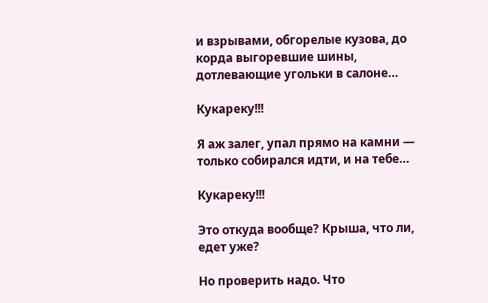и взрывами, обгорелые кузова, до корда выгоревшие шины, дотлевающие угольки в салоне…

Кукареку!!!

Я аж залег, упал прямо на камни — только собирался идти, и на тебе…

Кукареку!!!

Это откуда вообще? Крыша, что ли, едет уже?

Но проверить надо. Что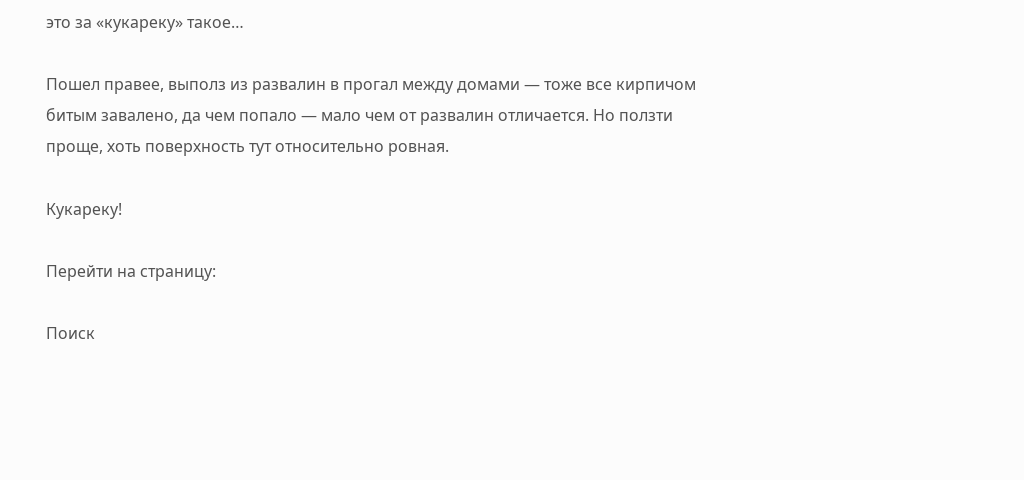это за «кукареку» такое…

Пошел правее, выполз из развалин в прогал между домами — тоже все кирпичом битым завалено, да чем попало — мало чем от развалин отличается. Но ползти проще, хоть поверхность тут относительно ровная.

Кукареку!

Перейти на страницу:

Поиск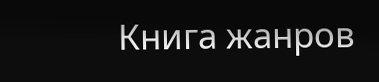Книга жанров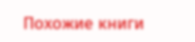Похожие книги